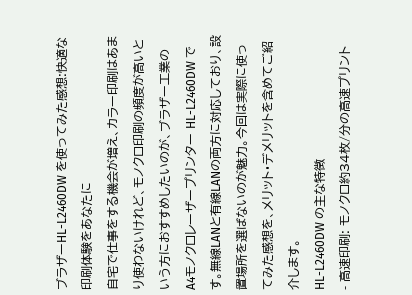ブラザーHL-L2460DW を使ってみた感想:快適な印刷体験をあなたに
自宅で仕事をする機会が増え、カラー印刷はあまり使わないけれど、モノクロ印刷の頻度が高いという方におすすめしたいのが、ブラザー工業の A4モノクロレーザープリンター HL-L2460DW です。無線LANと有線LANの両方に対応しており、設置場所を選ばないのが魅力。今回は実際に使ってみた感想を、メリット・デメリットを含めてご紹介します。
HL-L2460DW の主な特徴
- 高速印刷: モノクロ約34枚/分の高速プリント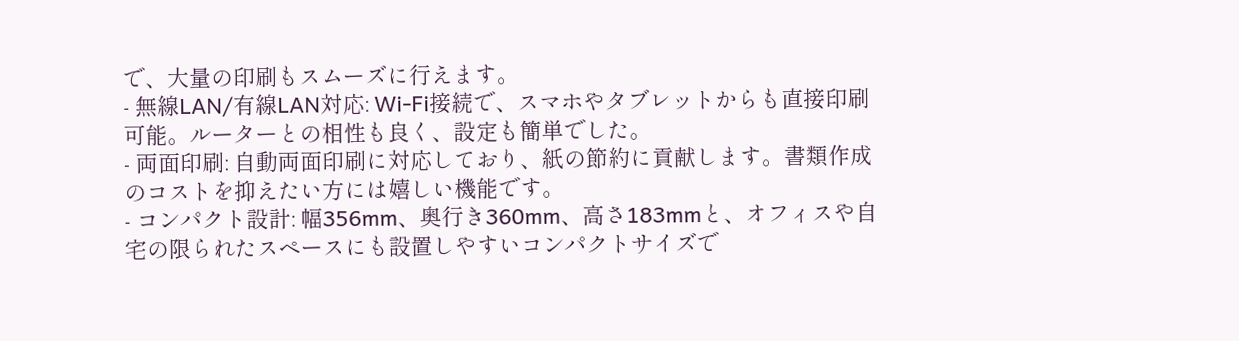で、大量の印刷もスムーズに行えます。
- 無線LAN/有線LAN対応: Wi-Fi接続で、スマホやタブレットからも直接印刷可能。ルーターとの相性も良く、設定も簡単でした。
- 両面印刷: 自動両面印刷に対応しており、紙の節約に貢献します。書類作成のコストを抑えたい方には嬉しい機能です。
- コンパクト設計: 幅356mm、奥行き360mm、高さ183mmと、オフィスや自宅の限られたスペースにも設置しやすいコンパクトサイズで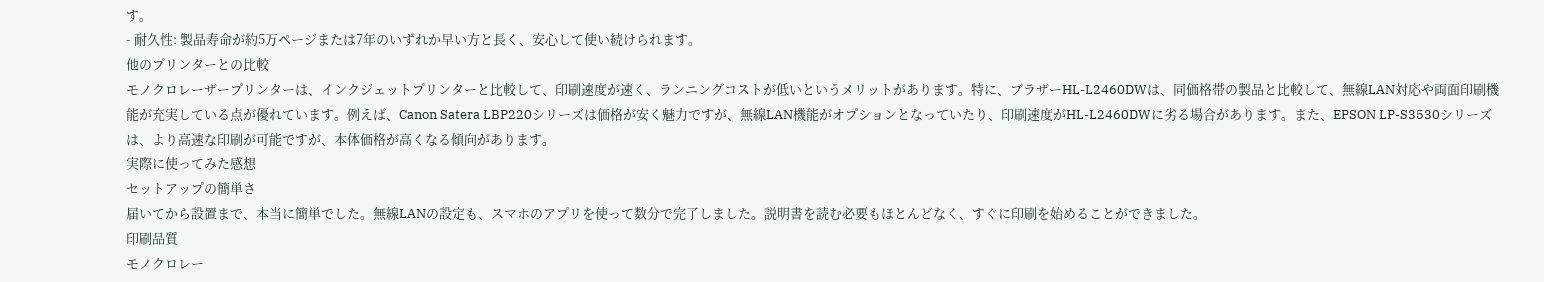す。
- 耐久性: 製品寿命が約5万ページまたは7年のいずれか早い方と長く、安心して使い続けられます。
他のプリンターとの比較
モノクロレーザープリンターは、インクジェットプリンターと比較して、印刷速度が速く、ランニングコストが低いというメリットがあります。特に、ブラザーHL-L2460DWは、同価格帯の製品と比較して、無線LAN対応や両面印刷機能が充実している点が優れています。例えば、Canon Satera LBP220シリーズは価格が安く魅力ですが、無線LAN機能がオプションとなっていたり、印刷速度がHL-L2460DWに劣る場合があります。また、EPSON LP-S3530シリーズは、より高速な印刷が可能ですが、本体価格が高くなる傾向があります。
実際に使ってみた感想
セットアップの簡単さ
届いてから設置まで、本当に簡単でした。無線LANの設定も、スマホのアプリを使って数分で完了しました。説明書を読む必要もほとんどなく、すぐに印刷を始めることができました。
印刷品質
モノクロレー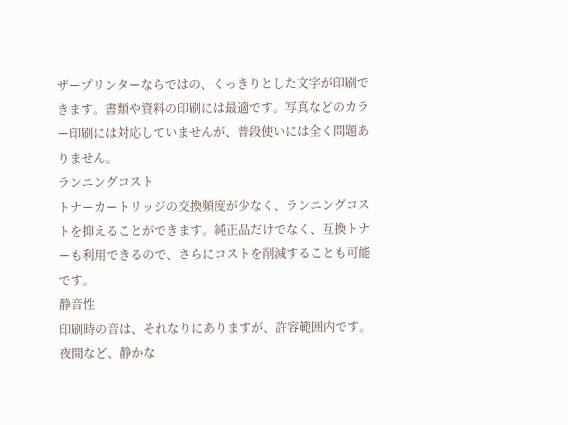ザープリンターならではの、くっきりとした文字が印刷できます。書類や資料の印刷には最適です。写真などのカラー印刷には対応していませんが、普段使いには全く問題ありません。
ランニングコスト
トナーカートリッジの交換頻度が少なく、ランニングコストを抑えることができます。純正品だけでなく、互換トナーも利用できるので、さらにコストを削減することも可能です。
静音性
印刷時の音は、それなりにありますが、許容範囲内です。夜間など、静かな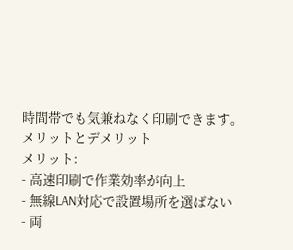時間帯でも気兼ねなく印刷できます。
メリットとデメリット
メリット:
- 高速印刷で作業効率が向上
- 無線LAN対応で設置場所を選ばない
- 両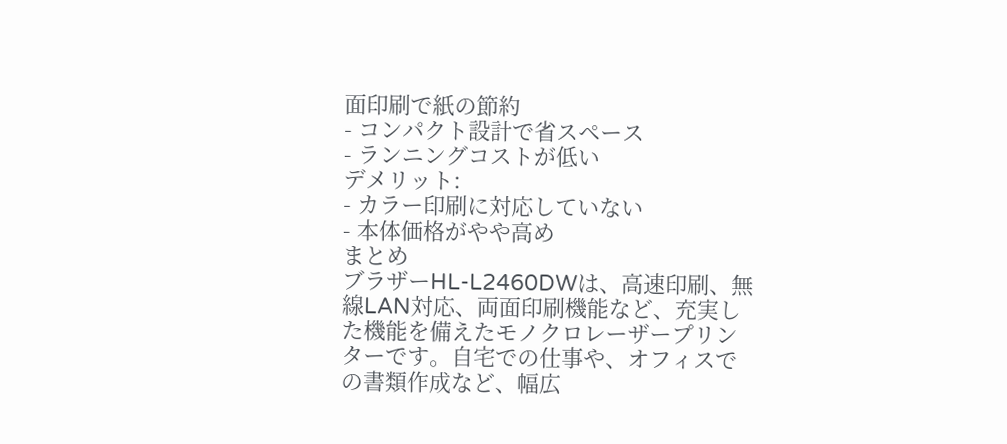面印刷で紙の節約
- コンパクト設計で省スペース
- ランニングコストが低い
デメリット:
- カラー印刷に対応していない
- 本体価格がやや高め
まとめ
ブラザーHL-L2460DWは、高速印刷、無線LAN対応、両面印刷機能など、充実した機能を備えたモノクロレーザープリンターです。自宅での仕事や、オフィスでの書類作成など、幅広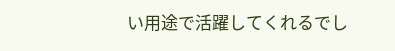い用途で活躍してくれるでし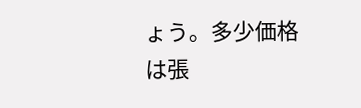ょう。多少価格は張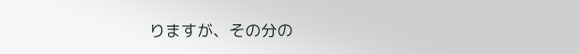りますが、その分の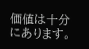価値は十分にあります。